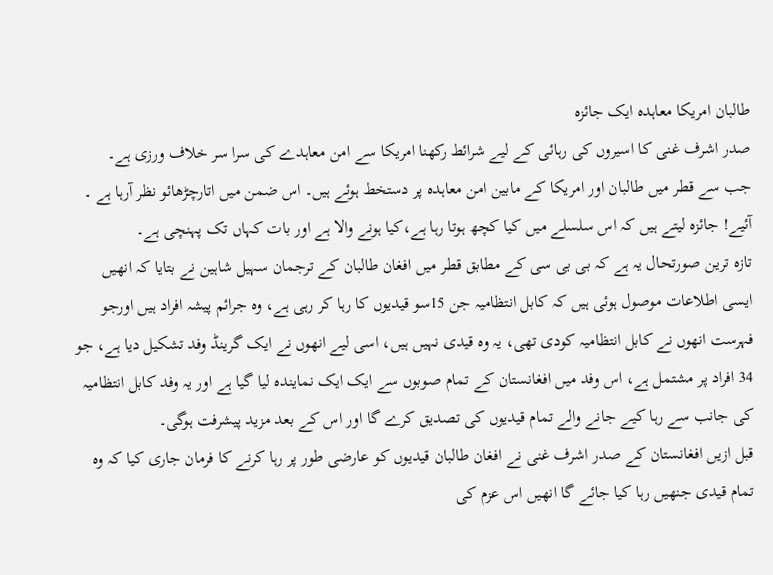طالبان امریکا معاہدہ ایک جائزہ
صدر اشرف غنی کا اسیروں کی رہائی کے لیے شرائط رکھنا امریکا سے امن معاہدے کی سرا سر خلاف ورزی ہے۔
جب سے قطر میں طالبان اور امریکا کے مابین امن معاہدہ پر دستخط ہوئے ہیں۔ اس ضمن میں اتارچڑھائو نظر آرہا ہے ۔ آئیے! جائزہ لیتے ہیں کہ اس سلسلے میں کیا کچھ ہوتا رہا ہے،کیا ہونے والا ہے اور بات کہاں تک پہنچی ہے۔
تازہ ترین صورتحال یہ ہے کہ بی بی سی کے مطابق قطر میں افغان طالبان کے ترجمان سہیل شاہین نے بتایا کہ انھیں ایسی اطلاعات موصول ہوئی ہیں کہ کابل انتظامیہ جن 15سو قیدیوں کا رہا کر رہی ہے، وہ جرائم پیشہ افراد ہیں اورجو فہرست انھوں نے کابل انتظامیہ کودی تھی، یہ وہ قیدی نہیں ہیں، اسی لیے انھوں نے ایک گرینڈ وفد تشکیل دیا ہے، جو 34 افراد پر مشتمل ہے، اس وفد میں افغانستان کے تمام صوبوں سے ایک ایک نمایندہ لیا گیا ہے اور یہ وفد کابل انتظامیہ کی جانب سے رہا کیے جانے والے تمام قیدیوں کی تصدیق کرے گا اور اس کے بعد مزید پیشرفت ہوگی۔
قبل ازیں افغانستان کے صدر اشرف غنی نے افغان طالبان قیدیوں کو عارضی طور پر رہا کرنے کا فرمان جاری کیا کہ وہ تمام قیدی جنھیں رہا کیا جائے گا انھیں اس عزم کی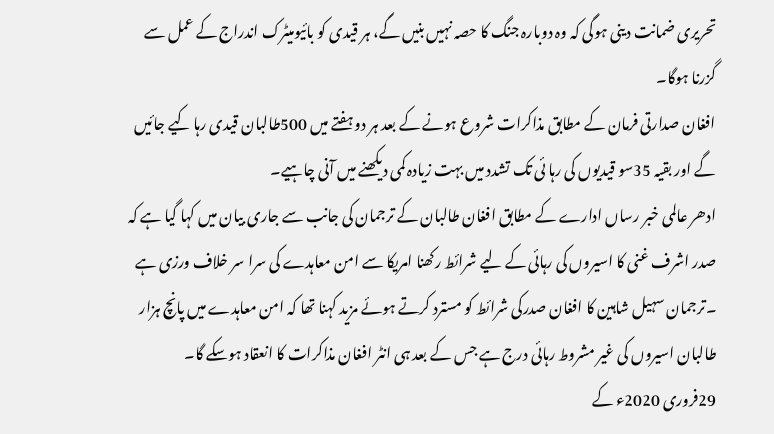تحریری ضمانت دینی ہوگی کہ وہ دوبارہ جنگ کا حصہ نہیں بنیں گے، ہر قیدی کو بائیومیٹرک اندراج کے عمل سے گزرنا ہوگا۔
افغان صدارتی فرمان کے مطابق مذاکرات شروع ہونے کے بعد ہر دو ہفتے میں 500طالبان قیدی رہا کیے جائیں گے اور بقیہ 35سو قیدیوں کی رہا ئی تک تشدد میں بہت زیادہ کمی دیکھنے میں آنی چاہیے۔
ادھر عالمی خبر رساں ادارے کے مطابق افغان طالبان کے ترجمان کی جانب سے جاری بیان میں کہا گیا ہے کہ صدر اشرف غنی کا اسیروں کی رہائی کے لیے شرائط رکھنا امریکا سے امن معاہدے کی سرا سر خلاف ورزی ہے ۔ترجمان سہیل شاہین کا افغان صدرکی شرائط کو مسترد کرتے ہوئے مزید کہنا تھا کہ امن معاہدے میں پانچ ہزار طالبان اسیروں کی غیر مشروط رہائی درج ہے جس کے بعد ہی انٹر افغان مذاکرات کا انعقاد ہوسکے گا۔
29فروری 2020ء کے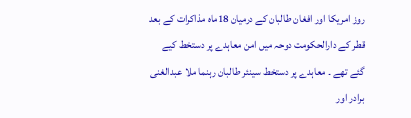روز امریکا اور افغان طالبان کے درمیان 18ماہ مذاکرات کے بعد قطر کے دارالحکومت دوحہ میں امن معاہدے پر دستخط کیے گئے تھے ۔ معاہدے پر دستخط سینئر طالبان رہنما ملا عبدالغنی برادر اور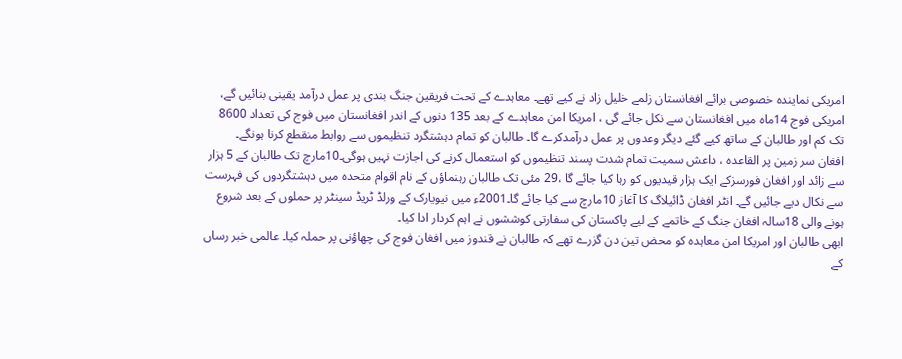امریکی نمایندہ خصوصی برائے افغانستان زلمے خلیل زاد نے کیے تھے۔ معاہدے کے تحت فریقین جنگ بندی پر عمل درآمد یقینی بنائیں گے، امریکی فوج 14ماہ میں افغانستان سے نکل جائے گی ، امریکا امن معاہدے کے بعد 135 دنوں کے اندر افغانستان میں فوج کی تعداد 8600 تک کم اور طالبان کے ساتھ کیے گئے دیگر وعدوں پر عمل درآمدکرے گا۔ طالبان کو تمام دہشتگرد تنظیموں سے روابط منقطع کرنا ہونگے۔
افغان سر زمین پر القاعدہ ، داعش سمیت تمام شدت پسند تنظیموں کو استعمال کرنے کی اجازت نہیں ہوگی۔10مارچ تک طالبان کے 5 ہزار سے زائد اور افغان فورسزکے ایک ہزار قیدیوں کو رہا کیا جائے گا ،29 مئی تک طالبان رہنماؤں کے نام اقوام متحدہ میں دہشتگردوں کی فہرست سے نکال دیے جائیں گے۔ انٹر افغان ڈائیلاگ کا آغاز 10مارچ سے کیا جائے گا۔2001ء میں نیویارک کے ورلڈ ٹریڈ سینٹر پر حملوں کے بعد شروع ہونے والی 18سالہ افغان جنگ کے خاتمے کے لیے پاکستان کی سفارتی کوششوں نے اہم کردار ادا کیا۔
ابھی طالبان اور امریکا امن معاہدہ کو محض تین دن گزرے تھے کہ طالبان نے قندوز میں افغان فوج کی چھاؤنی پر حملہ کیا۔ عالمی خبر رساں کے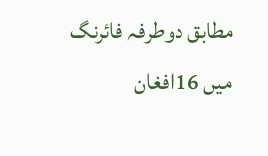مطابق دوطرفہ فائرنگ میں 16افغان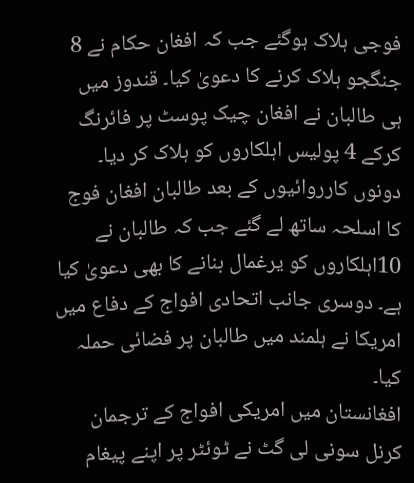فوجی ہلاک ہوگئے جب کہ افغان حکام نے 8 جنگجو ہلاک کرنے کا دعویٰ کیا۔ قندوز میں ہی طالبان نے افغان چیک پوسٹ پر فائرنگ کرکے 4 پولیس اہلکاروں کو ہلاک کر دیا۔ دونوں کارروائیوں کے بعد طالبان افغان فوج کا اسلحہ ساتھ لے گئے جب کہ طالبان نے 10اہلکاروں کو یرغمال بنانے کا بھی دعویٰ کیا ہے۔ دوسری جانب اتحادی افواج کے دفاع میں امریکا نے ہلمند میں طالبان پر فضائی حملہ کیا۔
افغانستان میں امریکی افواج کے ترجمان کرنل سونی لی گٹ نے ٹوئٹر پر اپنے پیغام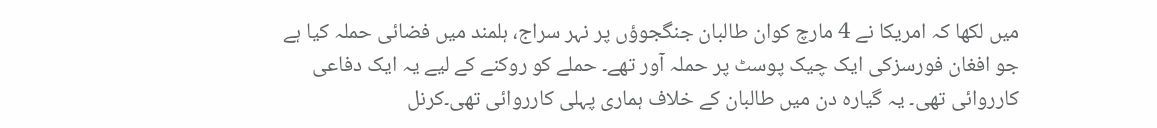میں لکھا کہ امریکا نے 4 مارچ کوان طالبان جنگجوؤں پر نہر سراج، ہلمند میں فضائی حملہ کیا ہے جو افغان فورسزکی ایک چیک پوسٹ پر حملہ آور تھے۔ حملے کو روکنے کے لیے یہ ایک دفاعی کارروائی تھی۔ یہ گیارہ دن میں طالبان کے خلاف ہماری پہلی کارروائی تھی۔کرنل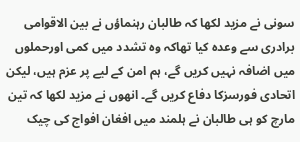سونی نے مزید لکھا کہ طالبان رہنماؤں نے بین الاقوامی برادری سے وعدہ کیا تھاکہ وہ تشدد میں کمی اورحملوں میں اضافہ نہیں کریں گے، ہم امن کے لیے پر عزم ہیں، لیکن اتحادی فورسزکا دفاع کریں گے۔ انھوں نے مزید لکھا کہ تین مارچ کو ہی طالبان نے ہلمند میں افغان افواج کی چیک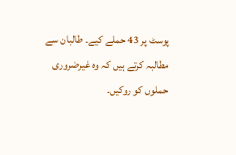پوسٹ پر 43 حملے کیے۔ طالبان سے مطالبہ کرتے ہیں کہ وہ غیرضروری حملوں کو روکیں۔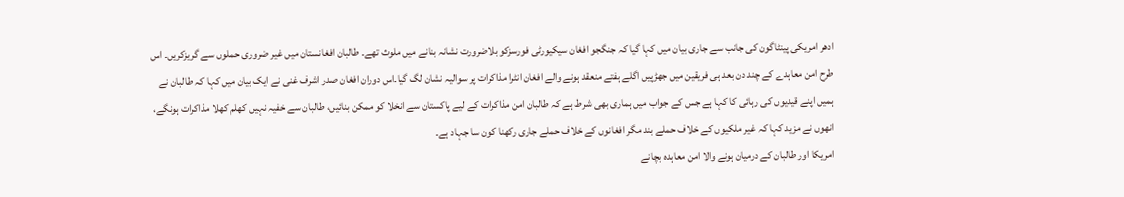ادھر امریکی پینٹاگون کی جانب سے جاری بیان میں کہا گیا کہ جنگجو افغان سیکیورٹی فورسزکو بلاضرورت نشانہ بنانے میں ملوث تھے۔ طالبان افغانستان میں غیر ضروری حملوں سے گریزکریں۔ اس طرح امن معاہدے کے چند دن بعد ہی فریقین میں جھڑپیں اگلے ہفتے منعقد ہونے والے افغان انٹرا مذاکرات پر سوالیہ نشان لگ گیا۔اس دوران افغان صدر اشرف غنی نے ایک بیان میں کہا کہ طالبان نے ہمیں اپنے قیدیوں کی رہائی کا کہا ہے جس کے جواب میں ہماری بھی شرط ہے کہ طالبان امن مذاکرات کے لیے پاکستان سے انخلا کو ممکن بنائیں، طالبان سے خفیہ نہیں کھلم کھلا مذاکرات ہونگے، انھوں نے مزید کہا کہ غیر ملکیوں کے خلاف حملے بند مگر افغانوں کے خلاف حملے جاری رکھنا کون سا جہاد ہے۔
امریکا اور طالبان کے درمیان ہونے والا امن معاہدہ بچانے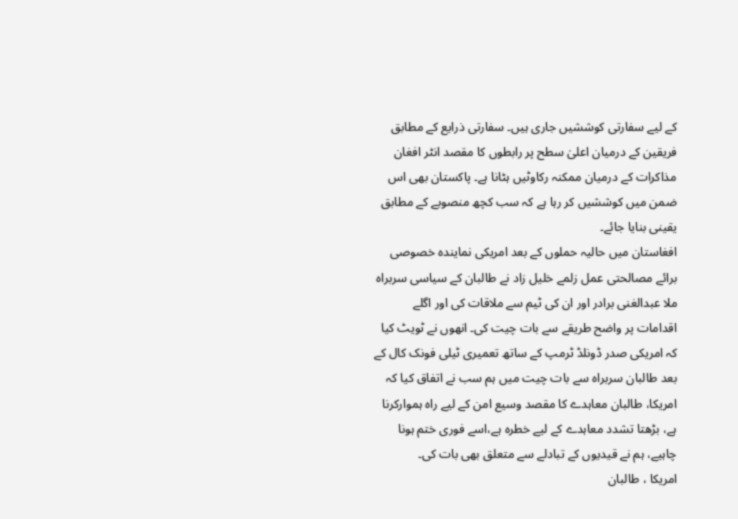کے لیے سفارتی کوششیں جاری ہیں۔ سفارتی ذرایع کے مطابق فریقین کے درمیان اعلیٰ سطح پر رابطوں کا مقصد انٹر افغان مذاکرات کے درمیان ممکنہ رکاوٹیں ہٹانا ہے۔ پاکستان بھی اس ضمن میں کوششیں کر رہا ہے کہ سب کچھ منصوبے کے مطابق یقینی بنایا جائے۔
افغاستان میں حالیہ حملوں کے بعد امریکی نمایندہ خصوصی برائے مصالحتی عمل زلمے خلیل زاد نے طالبان کے سیاسی سربراہ ملا عبدالغنی برادر اور ان کی ٹیم سے ملاقات کی اور اگلے اقدامات پر واضح طریقے سے بات چیت کی۔ انھوں نے ٹویٹ کیا کہ امریکی صدر ڈونلڈ ٹرمپ کے ساتھ تعمیری ٹیلی فونک کال کے بعد طالبان سربراہ سے بات چیت میں ہم سب نے اتفاق کیا کہ امریکا، طالبان معاہدے کا مقصد وسیع امن کے لیے راہ ہموارکرنا ہے، بڑھتا تشدد معاہدے کے لیے خطرہ ہے،اسے فوری ختم ہونا چاہیے، ہم نے قیدیوں کے تبادلے سے متعلق بھی بات کی۔
امریکا ، طالبان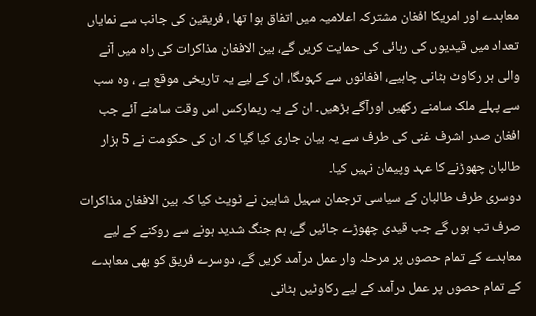معاہدے اور امریکا افغان مشترکہ اعلامیہ میں اتفاق ہوا تھا ، فریقین کی جانب سے نمایاں تعداد میں قیدیوں کی رہائی کی حمایت کریں گے، بین الافغان مذاکرات کی راہ میں آنے والی ہر رکاوٹ ہٹانی چاہیے، افغانوں سے کہوںگا، ان کے لیے یہ تاریخی موقع ہے ، وہ سب سے پہلے ملک سامنے رکھیں اورآگے بڑھیں۔ ان کے یہ ریمارکس اس وقت سامنے آئے جب افغان صدر اشرف غنی کی طرف سے یہ بیان جاری کیا گیا کہ ان کی حکومت نے 5 ہزار طالبان چھوڑنے کا عہد وپیمان نہیں کیا۔
دوسری طرف طالبان کے سیاسی ترجمان سہیل شاہین نے ٹویٹ کیا کہ بین الافغان مذاکرات صرف تب ہوں گے جب قیدی چھوڑے جائیں گے، ہم جنگ شدید ہونے سے روکنے کے لیے معاہدے کے تمام حصوں پر مرحلہ وار عمل درآمد کریں گے، دوسرے فریق کو بھی معاہدے کے تمام حصوں پر عمل درآمد کے لیے رکاوٹیں ہٹانی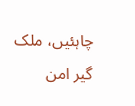چاہئیں، ملک گیر امن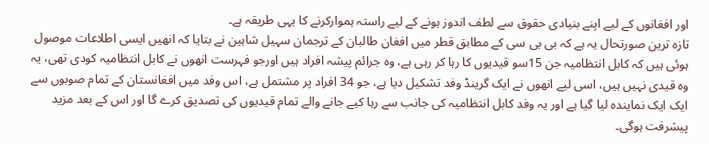اور افغانوں کے لیے اپنے بنیادی حقوق سے لطف اندوز ہونے کے لیے راستہ ہموارکرنے کا یہی طریقہ ہے۔
تازہ ترین صورتحال یہ ہے کہ بی بی سی کے مطابق قطر میں افغان طالبان کے ترجمان سہیل شاہین نے بتایا کہ انھیں ایسی اطلاعات موصول ہوئی ہیں کہ کابل انتظامیہ جن 15سو قیدیوں کا رہا کر رہی ہے، وہ جرائم پیشہ افراد ہیں اورجو فہرست انھوں نے کابل انتظامیہ کودی تھی، یہ وہ قیدی نہیں ہیں، اسی لیے انھوں نے ایک گرینڈ وفد تشکیل دیا ہے، جو 34 افراد پر مشتمل ہے، اس وفد میں افغانستان کے تمام صوبوں سے ایک ایک نمایندہ لیا گیا ہے اور یہ وفد کابل انتظامیہ کی جانب سے رہا کیے جانے والے تمام قیدیوں کی تصدیق کرے گا اور اس کے بعد مزید پیشرفت ہوگی۔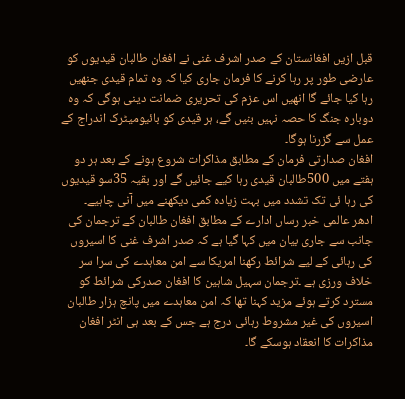قبل ازیں افغانستان کے صدر اشرف غنی نے افغان طالبان قیدیوں کو عارضی طور پر رہا کرنے کا فرمان جاری کیا کہ وہ تمام قیدی جنھیں رہا کیا جائے گا انھیں اس عزم کی تحریری ضمانت دینی ہوگی کہ وہ دوبارہ جنگ کا حصہ نہیں بنیں گے، ہر قیدی کو بائیومیٹرک اندراج کے عمل سے گزرنا ہوگا۔
افغان صدارتی فرمان کے مطابق مذاکرات شروع ہونے کے بعد ہر دو ہفتے میں 500طالبان قیدی رہا کیے جائیں گے اور بقیہ 35سو قیدیوں کی رہا ئی تک تشدد میں بہت زیادہ کمی دیکھنے میں آنی چاہیے۔
ادھر عالمی خبر رساں ادارے کے مطابق افغان طالبان کے ترجمان کی جانب سے جاری بیان میں کہا گیا ہے کہ صدر اشرف غنی کا اسیروں کی رہائی کے لیے شرائط رکھنا امریکا سے امن معاہدے کی سرا سر خلاف ورزی ہے ۔ترجمان سہیل شاہین کا افغان صدرکی شرائط کو مسترد کرتے ہوئے مزید کہنا تھا کہ امن معاہدے میں پانچ ہزار طالبان اسیروں کی غیر مشروط رہائی درج ہے جس کے بعد ہی انٹر افغان مذاکرات کا انعقاد ہوسکے گا۔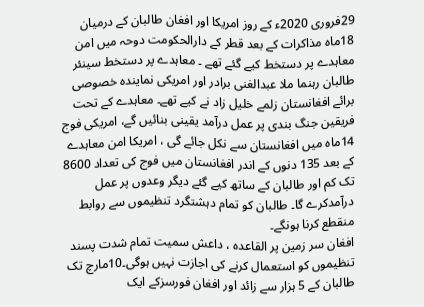29فروری 2020ء کے روز امریکا اور افغان طالبان کے درمیان 18ماہ مذاکرات کے بعد قطر کے دارالحکومت دوحہ میں امن معاہدے پر دستخط کیے گئے تھے ۔ معاہدے پر دستخط سینئر طالبان رہنما ملا عبدالغنی برادر اور امریکی نمایندہ خصوصی برائے افغانستان زلمے خلیل زاد نے کیے تھے۔ معاہدے کے تحت فریقین جنگ بندی پر عمل درآمد یقینی بنائیں گے، امریکی فوج 14ماہ میں افغانستان سے نکل جائے گی ، امریکا امن معاہدے کے بعد 135 دنوں کے اندر افغانستان میں فوج کی تعداد 8600 تک کم اور طالبان کے ساتھ کیے گئے دیگر وعدوں پر عمل درآمدکرے گا۔ طالبان کو تمام دہشتگرد تنظیموں سے روابط منقطع کرنا ہونگے۔
افغان سر زمین پر القاعدہ ، داعش سمیت تمام شدت پسند تنظیموں کو استعمال کرنے کی اجازت نہیں ہوگی۔10مارچ تک طالبان کے 5 ہزار سے زائد اور افغان فورسزکے ایک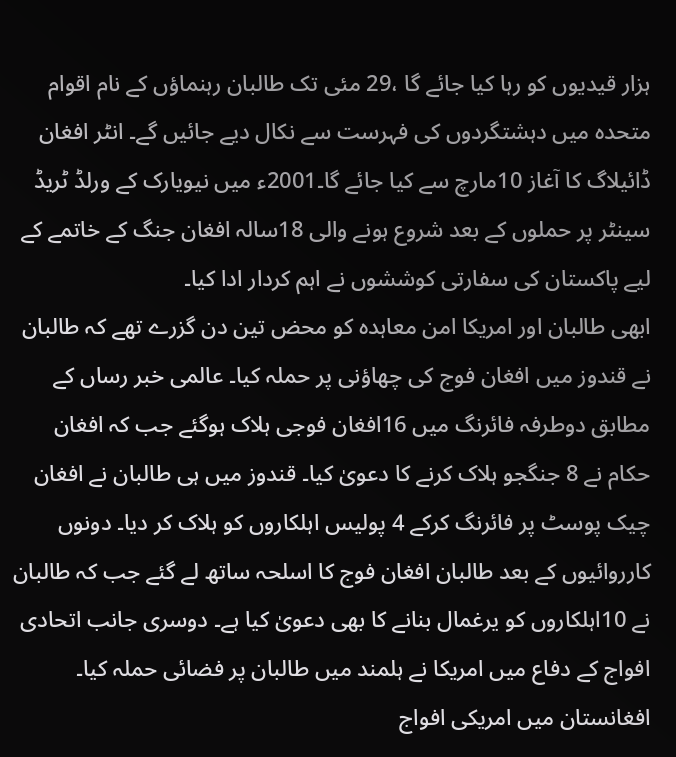ہزار قیدیوں کو رہا کیا جائے گا ،29 مئی تک طالبان رہنماؤں کے نام اقوام متحدہ میں دہشتگردوں کی فہرست سے نکال دیے جائیں گے۔ انٹر افغان ڈائیلاگ کا آغاز 10مارچ سے کیا جائے گا۔2001ء میں نیویارک کے ورلڈ ٹریڈ سینٹر پر حملوں کے بعد شروع ہونے والی 18سالہ افغان جنگ کے خاتمے کے لیے پاکستان کی سفارتی کوششوں نے اہم کردار ادا کیا۔
ابھی طالبان اور امریکا امن معاہدہ کو محض تین دن گزرے تھے کہ طالبان نے قندوز میں افغان فوج کی چھاؤنی پر حملہ کیا۔ عالمی خبر رساں کے مطابق دوطرفہ فائرنگ میں 16افغان فوجی ہلاک ہوگئے جب کہ افغان حکام نے 8 جنگجو ہلاک کرنے کا دعویٰ کیا۔ قندوز میں ہی طالبان نے افغان چیک پوسٹ پر فائرنگ کرکے 4 پولیس اہلکاروں کو ہلاک کر دیا۔ دونوں کارروائیوں کے بعد طالبان افغان فوج کا اسلحہ ساتھ لے گئے جب کہ طالبان نے 10اہلکاروں کو یرغمال بنانے کا بھی دعویٰ کیا ہے۔ دوسری جانب اتحادی افواج کے دفاع میں امریکا نے ہلمند میں طالبان پر فضائی حملہ کیا۔
افغانستان میں امریکی افواج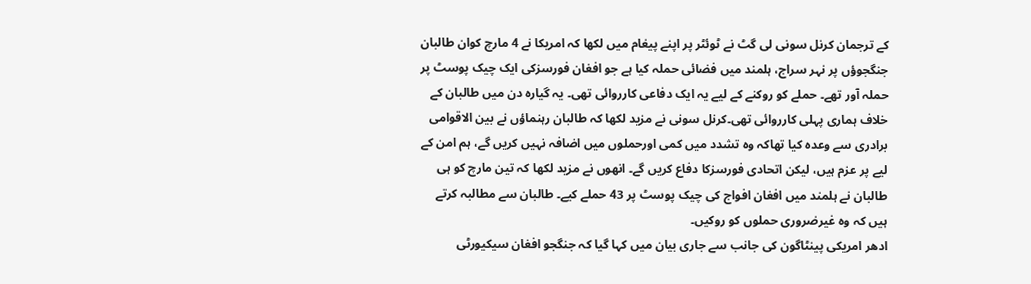کے ترجمان کرنل سونی لی گٹ نے ٹوئٹر پر اپنے پیغام میں لکھا کہ امریکا نے 4 مارچ کوان طالبان جنگجوؤں پر نہر سراج، ہلمند میں فضائی حملہ کیا ہے جو افغان فورسزکی ایک چیک پوسٹ پر حملہ آور تھے۔ حملے کو روکنے کے لیے یہ ایک دفاعی کارروائی تھی۔ یہ گیارہ دن میں طالبان کے خلاف ہماری پہلی کارروائی تھی۔کرنل سونی نے مزید لکھا کہ طالبان رہنماؤں نے بین الاقوامی برادری سے وعدہ کیا تھاکہ وہ تشدد میں کمی اورحملوں میں اضافہ نہیں کریں گے، ہم امن کے لیے پر عزم ہیں، لیکن اتحادی فورسزکا دفاع کریں گے۔ انھوں نے مزید لکھا کہ تین مارچ کو ہی طالبان نے ہلمند میں افغان افواج کی چیک پوسٹ پر 43 حملے کیے۔ طالبان سے مطالبہ کرتے ہیں کہ وہ غیرضروری حملوں کو روکیں۔
ادھر امریکی پینٹاگون کی جانب سے جاری بیان میں کہا گیا کہ جنگجو افغان سیکیورٹی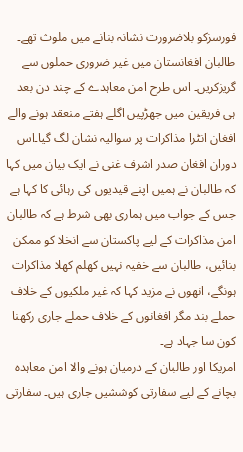فورسزکو بلاضرورت نشانہ بنانے میں ملوث تھے۔ طالبان افغانستان میں غیر ضروری حملوں سے گریزکریں۔ اس طرح امن معاہدے کے چند دن بعد ہی فریقین میں جھڑپیں اگلے ہفتے منعقد ہونے والے افغان انٹرا مذاکرات پر سوالیہ نشان لگ گیا۔اس دوران افغان صدر اشرف غنی نے ایک بیان میں کہا کہ طالبان نے ہمیں اپنے قیدیوں کی رہائی کا کہا ہے جس کے جواب میں ہماری بھی شرط ہے کہ طالبان امن مذاکرات کے لیے پاکستان سے انخلا کو ممکن بنائیں، طالبان سے خفیہ نہیں کھلم کھلا مذاکرات ہونگے، انھوں نے مزید کہا کہ غیر ملکیوں کے خلاف حملے بند مگر افغانوں کے خلاف حملے جاری رکھنا کون سا جہاد ہے۔
امریکا اور طالبان کے درمیان ہونے والا امن معاہدہ بچانے کے لیے سفارتی کوششیں جاری ہیں۔ سفارتی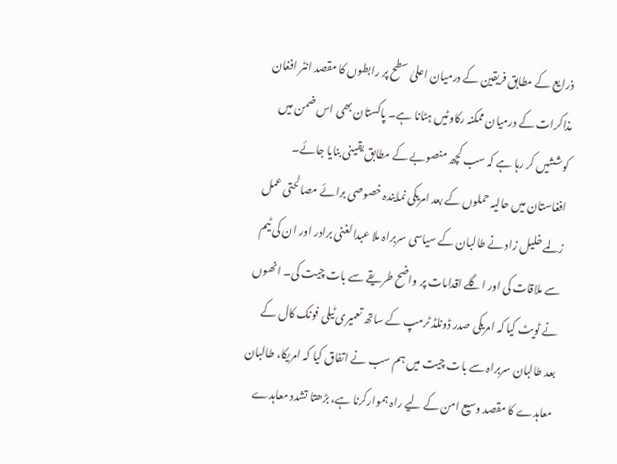ذرایع کے مطابق فریقین کے درمیان اعلیٰ سطح پر رابطوں کا مقصد انٹر افغان مذاکرات کے درمیان ممکنہ رکاوٹیں ہٹانا ہے۔ پاکستان بھی اس ضمن میں کوششیں کر رہا ہے کہ سب کچھ منصوبے کے مطابق یقینی بنایا جائے۔
افغاستان میں حالیہ حملوں کے بعد امریکی نمایندہ خصوصی برائے مصالحتی عمل زلمے خلیل زاد نے طالبان کے سیاسی سربراہ ملا عبدالغنی برادر اور ان کی ٹیم سے ملاقات کی اور اگلے اقدامات پر واضح طریقے سے بات چیت کی۔ انھوں نے ٹویٹ کیا کہ امریکی صدر ڈونلڈ ٹرمپ کے ساتھ تعمیری ٹیلی فونک کال کے بعد طالبان سربراہ سے بات چیت میں ہم سب نے اتفاق کیا کہ امریکا، طالبان معاہدے کا مقصد وسیع امن کے لیے راہ ہموارکرنا ہے، بڑھتا تشدد معاہدے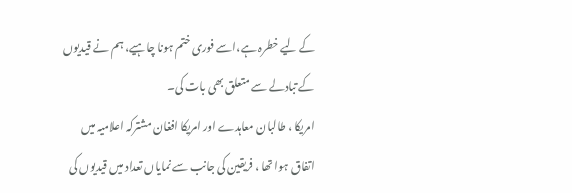کے لیے خطرہ ہے،اسے فوری ختم ہونا چاہیے، ہم نے قیدیوں کے تبادلے سے متعلق بھی بات کی۔
امریکا ، طالبان معاہدے اور امریکا افغان مشترکہ اعلامیہ میں اتفاق ہوا تھا ، فریقین کی جانب سے نمایاں تعداد میں قیدیوں کی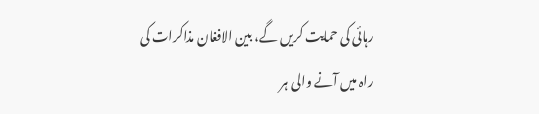رہائی کی حمایت کریں گے، بین الافغان مذاکرات کی راہ میں آنے والی ہر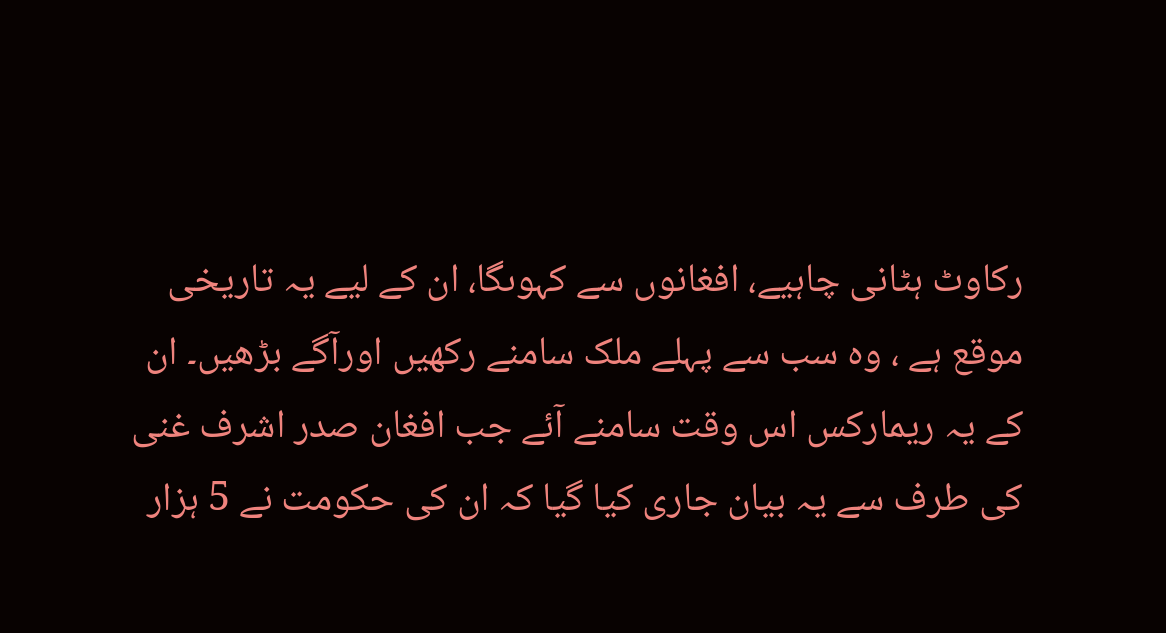رکاوٹ ہٹانی چاہیے، افغانوں سے کہوںگا، ان کے لیے یہ تاریخی موقع ہے ، وہ سب سے پہلے ملک سامنے رکھیں اورآگے بڑھیں۔ ان کے یہ ریمارکس اس وقت سامنے آئے جب افغان صدر اشرف غنی کی طرف سے یہ بیان جاری کیا گیا کہ ان کی حکومت نے 5 ہزار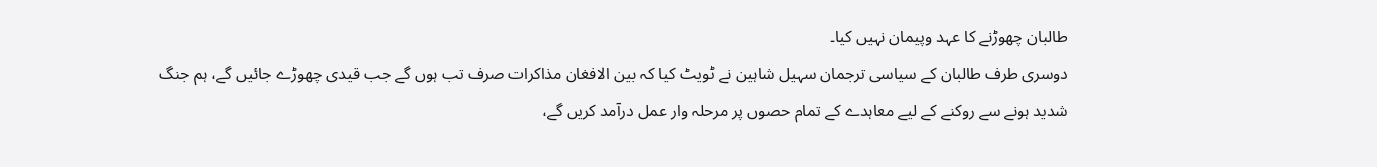طالبان چھوڑنے کا عہد وپیمان نہیں کیا۔
دوسری طرف طالبان کے سیاسی ترجمان سہیل شاہین نے ٹویٹ کیا کہ بین الافغان مذاکرات صرف تب ہوں گے جب قیدی چھوڑے جائیں گے، ہم جنگ شدید ہونے سے روکنے کے لیے معاہدے کے تمام حصوں پر مرحلہ وار عمل درآمد کریں گے،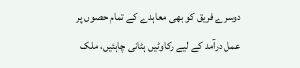دوسرے فریق کو بھی معاہدے کے تمام حصوں پر عمل درآمد کے لیے رکاوٹیں ہٹانی چاہئیں، ملک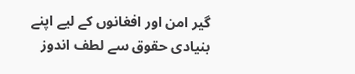گیر امن اور افغانوں کے لیے اپنے بنیادی حقوق سے لطف اندوز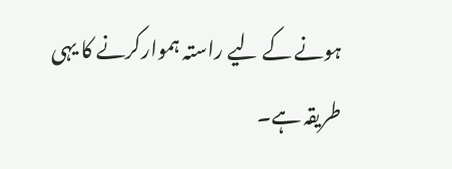ہونے کے لیے راستہ ہموارکرنے کا یہی طریقہ ہے۔